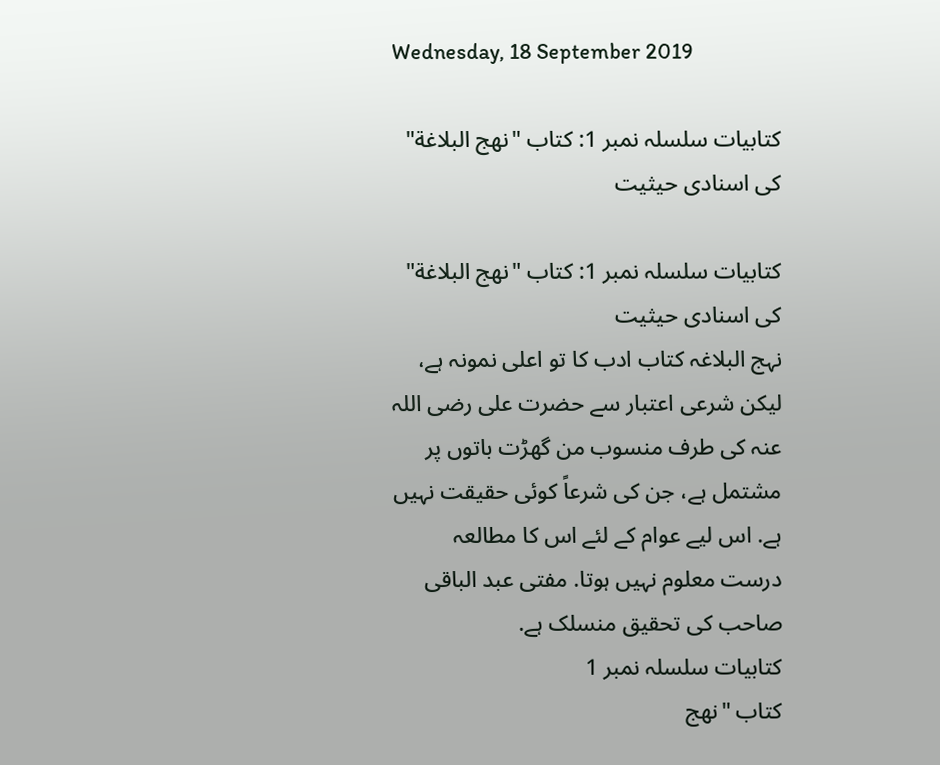Wednesday, 18 September 2019

کتابیات سلسلہ نمبر 1: کتاب "نهج البلاغة" کی اسنادی حیثیت

کتابیات سلسلہ نمبر 1: کتاب "نهج البلاغة" کی اسنادی حیثیت
نہج البلاغہ کتاب ادب کا تو اعلی نمونہ ہے، لیکن شرعی اعتبار سے حضرت علی رضی اللہ عنہ کی طرف منسوب من گھڑت باتوں پر مشتمل ہے، جن کی شرعاً کوئی حقیقت نہیں ہے. اس لیے عوام کے لئے اس کا مطالعہ درست معلوم نہیں ہوتا. مفتی عبد الباقی صاحب کی تحقیق منسلک ہے.
کتابیات سلسلہ نمبر 1
کتاب "نهج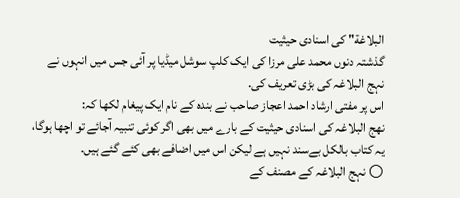البلاغة" کی اسنادی حیثیت
گذشتہ دنوں محمد علی مرزا کی ایک کلپ سوشل میڈیا پر آئی جس میں انہوں نے نہج البلاغہ کی بڑی تعریف کی.
اس پر مفتی ارشاد احمد اعجاز صاحب نے بندہ کے نام ایک پیغام لکھا کہ:
نهج البلاغہ کی اسنادی حیثیت کے بارے میں بھی اگر کوئی تنبیہ آجائے تو اچھا ہوگا، یہ کتاب بالکل بےسند نہیں ہے لیکن اس میں اضافے بھی کئے گئے ہیں.
○ نہج البلاغہ کے مصنف کے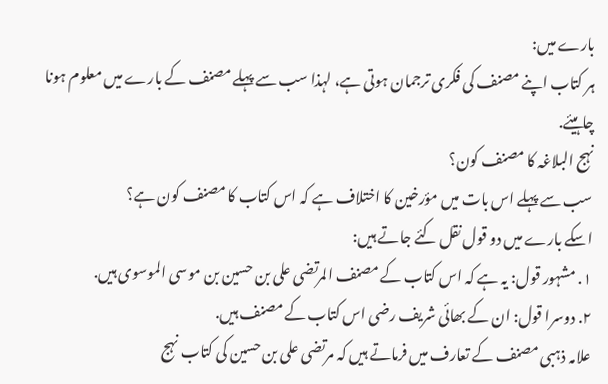بارے میں:
ہر کتاب اپنے مصنف کی فکری ترجمان ہوتی ہے، لہذا سب سے پہلے مصنف کے بارے میں معلوم ہونا چاہیئے.
نہج البلاغہ کا مصنف کون؟
سب سے پہلے اس بات میں مؤرخین کا اختلاف ہے کہ اس کتاب کا مصنف کون ہے؟
اسکے بارے میں دو قول نقل کئے جاتے ہیں:
١. مشہور قول: یہ ہے کہ اس کتاب کے مصنف المرتضی علی بن حسین بن موسی الموسوی ہیں.
٢. دوسرا قول: ان کے بھائی شریف رضی اس کتاب کے مصنف ہیں.
علامہ ذہبی مصنف کے تعارف میں فرماتے ہیں کہ مرتضی علی بن حسین کی کتاب نہج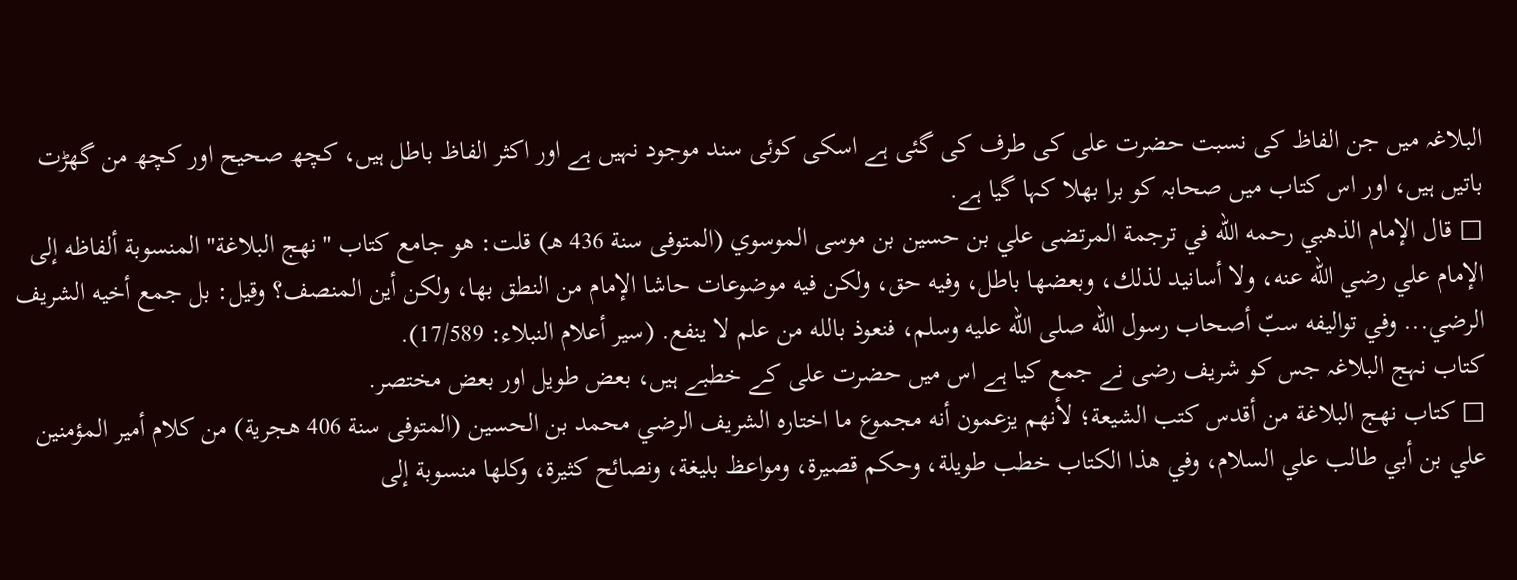البلاغہ میں جن الفاظ کی نسبت حضرت علی کی طرف کی گئی ہے اسکی کوئی سند موجود نہیں ہے اور اکثر الفاظ باطل ہیں، کچھ صحیح اور کچھ من گھڑت باتیں ہیں، اور اس کتاب میں صحابہ کو برا بھلا کہا گیا ہے.
□ قال الإمام الذهبي رحمه الله في ترجمة المرتضى علي بن حسين بن موسى الموسوي (المتوفى سنة 436 هـ) قلت: هو جامع كتاب "نهج البلاغة" المنسوبة ألفاظه إلى الإمام علي رضي الله عنه، ولا أسانيد لذلك، وبعضها باطل، وفيه حق، ولكن فيه موضوعات حاشا الإمام من النطق بها، ولكن أين المنصف؟ وقيل: بل جمع أخيه الشريف الرضي... وفي تواليفه سبّ أصحاب رسول الله صلى الله عليه وسلم، فنعوذ بالله من علم لا ينفع. (سير أعلام النبلاء: 17/589).
کتاب نہج البلاغہ جس کو شریف رضی نے جمع کیا ہے اس میں حضرت علی کے خطبے ہیں، بعض طویل اور بعض مختصر.
□ كتاب نهج البلاغة من أقدس كتب الشيعة؛ لأنهم يزعمون أنه مجموع ما اختاره الشريف الرضي محمد بن الحسين (المتوفى سنة 406 هجرية) من كلام أمير المؤمنين علي بن أبي طالب علي السلام، وفي هذا الكتاب خطب طويلة، وحكم قصيرة، ومواعظ بليغة، ونصائح كثيرة، وكلها منسوبة إلى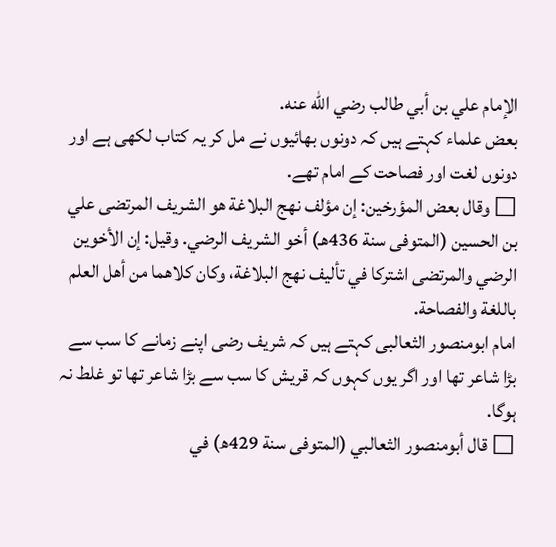الإمام علي بن أبي طالب رضي الله عنه.
بعض علماء کہتے ہیں کہ دونوں بھائیوں نے مل کر یہ کتاب لکھی ہے اور دونوں لغت اور فصاحت کے امام تھے.
□ وقال بعض المؤرخين: إن مؤلف نهج البلاغة هو الشريف المرتضى علي بن الحسين (المتوفى سنة 436هـ) أخو الشريف الرضي. وقيل: إن الأخوين الرضي والمرتضى اشتركا في تأليف نهج البلاغة، وكان كلاهما من أهل العلم باللغة والفصاحة.
امام ابومنصور الثعالبی کہتے ہیں کہ شریف رضی اپنے زمانے کا سب سے بڑا شاعر تھا اور اگر یوں کہوں کہ قریش کا سب سے بڑا شاعر تھا تو غلط نہ ہوگا.
□ قال أبومنصور الثعالبي (المتوفى سنة 429ھ) في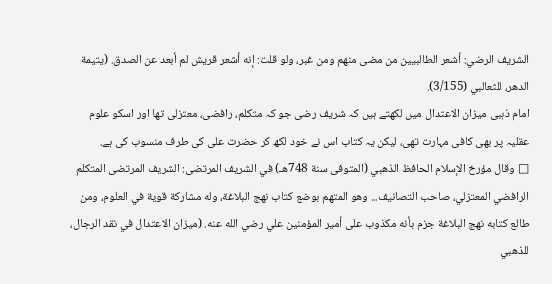الشريف الرضي: أشعر الطالبيين من مضى منهم ومن غبر، ولو قلت: إنه أشعر قريش لم أبعد عن الصدق. (يتيمة الدهر، للثعالبي (3/155).
امام ذہبی میزان الاعتدال میں لکھتے ہیں کہ شریف رضی جو کہ متکلم، رافضی، معتزلی تھا اور اسکو علوم عقلیہ پر بھی کافی مہارت تھی، لیکن یہ کتاب اس نے خود لکھ کر حضرت علی کی طرف منسوب کی ہے.
□ وقال مؤرخ الإسلام الحافظ الذهبي (المتوفى سنة 748هـ) في الشريف المرتضى: الشريف المرتضى المتكلم الرافضي المعتزلي، صاحب التصانيف... وهو المتهم بوضع كتاب نهج البلاغة، وله مشاركة قوية في العلوم، ومن طالع كتابه نهج البلاغة جزم بأنه مكذوب على أمير المؤمنين علي رضي الله عنه. (ميزان الاعتدال في نقد الرجال، للذهبي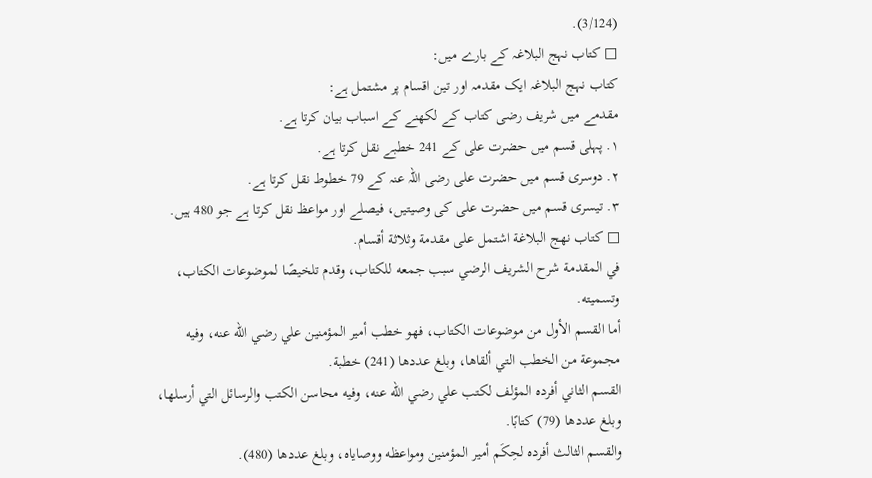(3/124).
□ کتاب نہج البلاغہ کے بارے میں:
کتاب نہج البلاغہ ایک مقدمہ اور تین اقسام پر مشتمل ہے:
مقدمے میں شریف رضی کتاب کے لکھنے کے اسباب بیان کرتا ہے.
١. پہلی قسم میں حضرت علی کے 241 خطبے نقل کرتا ہے.
٢. دوسری قسم میں حضرت علی رضی اللہ عنہ کے 79 خطوط نقل کرتا ہے.
٣. تیسری قسم میں حضرت علی کی وصیتیں، فیصلے اور مواعظ نقل کرتا ہے جو 480 ہیں.
□ كتاب نهج البلاغة اشتمل على مقدمة وثلاثة أقسام.
في المقدمة شرح الشريف الرضي سبب جمعه للكتاب، وقدم تلخيصًا لموضوعات الكتاب، وتسميته.
أما القسم الأول من موضوعات الكتاب، فهو خطب أمير المؤمنين علي رضي الله عنه، وفيه مجموعة من الخطب التي ألقاها، وبلغ عددها (241) خطبة.
القسم الثاني أفرده المؤلف لكتب علي رضي الله عنه، وفيه محاسن الكتب والرسائل التي أرسلها، وبلغ عددها (79) كتابًا.
والقسم الثالث أفرده لحِكَم أمير المؤمنين ومواعظه ووصاياه، وبلغ عددها (480).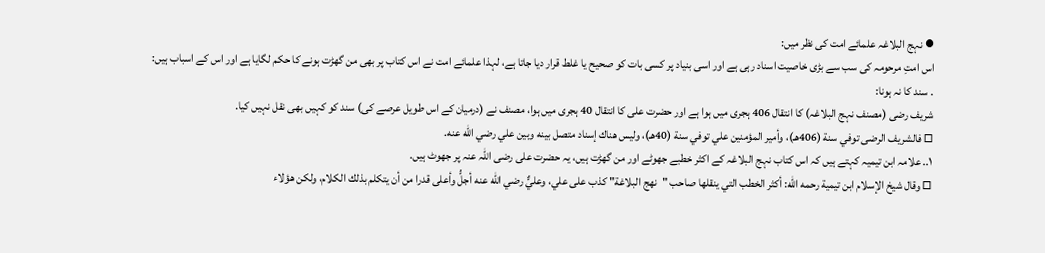● نہج البلاغہ علمائے امت کی نظر میں:
اس امتِ مرحومہ کی سب سے بڑی خاصیت اسناد رہی ہے اور اسی بنیاد پر کسی بات کو صحیح یا غلط قرار دیا جاتا ہے، لہذا علمائے امت نے اس کتاب پر بھی من گھڑت ہونے کا حکم لگایا ہے اور اس کے اسباب ہیں:
. سند کا نہ ہونا:
شریف رضی (مصنف نہج البلاغہ) کا انتقال 406 ہجری میں ہوا ہے اور حضرت علی کا انتقال 40 ہجری میں ہوا، مصنف نے (درمیان کے اس طویل عرصے کی) سند کو کہیں بھی نقل نہیں کیا.
□ فالشريف الرضى توفي سنة (406هـ)، وأمير المؤمنين علي توفي سنة (40هـ)، وليس هناك إسناد متصل بينه وبين علي رضي الله عنه.
١.. علامہ ابن تیمیہ کہتے ہیں کہ اس کتاب نہج البلاغہ کے اکثر خطبے جھوٹے اور من گھڑت ہیں، یہ حضرت علی رضی اللہ عنہ پر جھوٹ ہیں.
□ وقال شيخ الإسلام ابن تيمية رحمه الله: أكثر الخطب التي ينقلها صاحب "نهج البلاغة" كذب على علي، وعليٌّ رضي الله عنه أجلُّ وأعلى قدرا من أن يتكلم بذلك الكلام، ولكن هؤلاء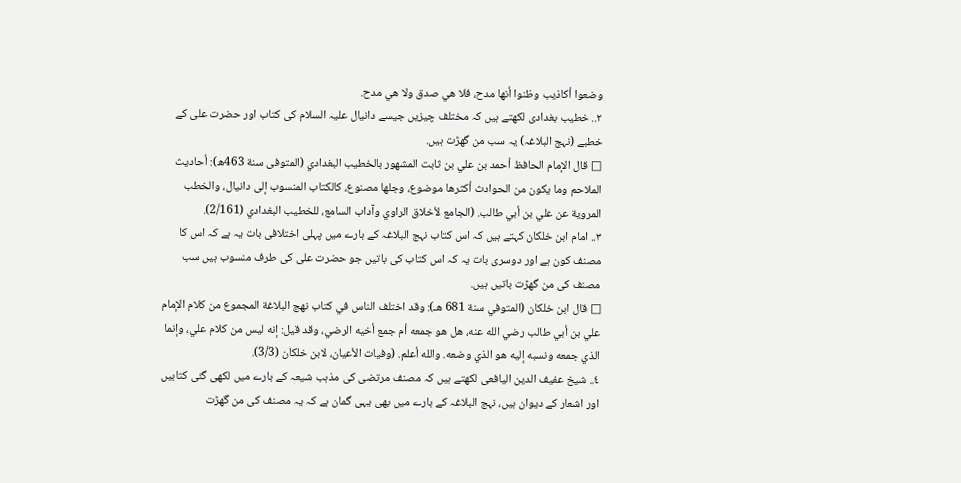وضعوا أكاذيب وظنوا أنها مدح، فلا هي صدق ولا هي مدح.
٢.. خطیب بغدادی لکھتے ہیں کہ مختلف چیزیں جیسے دانیال علیہ السلام کی کتاب اور حضرت علی کے خطبے (نہج البلاغہ) یہ سب من گھڑت ہیں.
□ قال الإمام الحافظ أحمد بن علي بن ثابت المشهور بالخطيب البغدادي (المتوفى سنة 463ھ): أحاديث الملاحم وما يكون من الحوادث أكثرها موضوع، وجلها مصنوع، كالكتاب المنسوب إلى دانيال، والخطب المروية عن علي بن أبي طالب. (الجامع لأخلاق الراوي وآداب السامع، للخطيب البغدادي (2/161).
٣.. امام ابن خلکان کہتے ہیں کہ اس کتاب نہج البلاغہ کے بارے میں پہلی اختلافی بات یہ ہے کہ اس کا مصنف کون ہے اور دوسری بات یہ کہ اس کتاب کی باتیں جو حضرت علی کی طرف منسوب ہیں سب مصنف کی من گھڑت باتیں ہیں.
□ قال ابن خلكان (المتوفي سنة 681 هـ): وقد اختلف الناس في كتاب نهج البلاغة المجموع من كلام الإمام علي بن أبي طالب رضي الله عنه، هل هو جمعه أم جمع أخيه الرضي، وقد قيل: إنه ليس من كلام علي، وإنما الذي جمعه ونسبه إليه هو الذي وضعه. والله أعلم. (وفيات الأعيان، لابن خلكان (3/3).
٤.. شیخ عفیف الدین الیافعی لکھتے ہیں کہ مصنف مرتضی کی مذہب شیعہ کے بارے میں لکھی گئی کتابیں اور اشعار کے دیوان ہیں، نہج البلاغہ کے بارے میں بھی یہی گمان ہے کہ یہ مصنف کی من گھڑت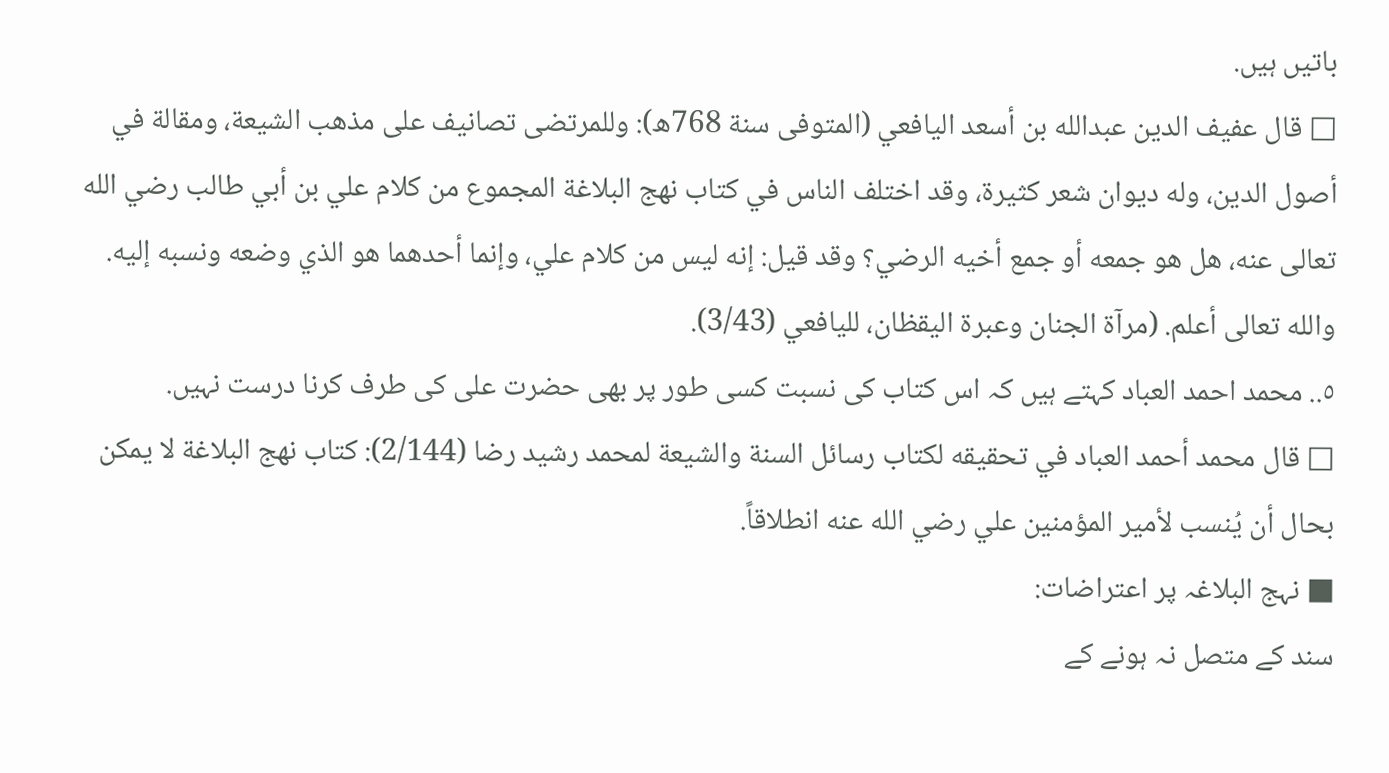باتیں ہیں.
□ قال عفيف الدين عبدالله بن أسعد اليافعي (المتوفى سنة 768ھ): وللمرتضى تصانيف على مذهب الشيعة، ومقالة في أصول الدين، وله ديوان شعر كثيرة، وقد اختلف الناس في كتاب نهج البلاغة المجموع من كلام علي بن أبي طالب رضي الله تعالى عنه، هل هو جمعه أو جمع أخيه الرضي؟ وقد قيل: إنه ليس من كلام علي، وإنما أحدهما هو الذي وضعه ونسبه إليه. والله تعالى أعلم. (مرآة الجنان وعبرة اليقظان، لليافعي (3/43).
٥.. محمد احمد العباد کہتے ہیں کہ اس کتاب کی نسبت کسی طور پر بھی حضرت علی کی طرف کرنا درست نہیں.
□ قال محمد أحمد العباد في تحقيقه لكتاب رسائل السنة والشيعة لمحمد رشيد رضا (2/144): كتاب نهج البلاغة لا يمكن بحال أن يُنسب لأمير المؤمنين علي رضي الله عنه انطلاقاً.
■ نہج البلاغہ پر اعتراضات:
سند کے متصل نہ ہونے کے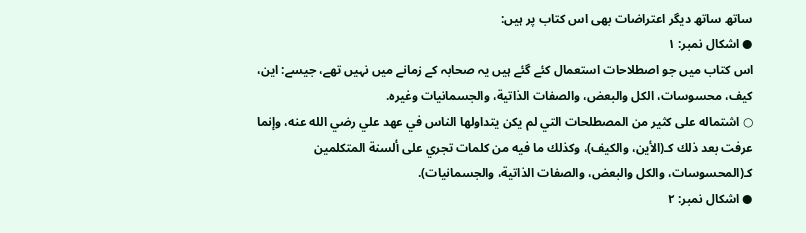ساتھ ساتھ دیگر اعتراضات بھی اس کتاب پر ہیں:
● اشکال نمبر: ١
اس کتاب میں جو اصطلاحات استعمال کئے گئے ہیں یہ صحابہ کے زمانے میں نہیں تھے، جیسے: این، کیف، محسوسات، الکل والبعض، والصفات الذاتیة، والجسمانیات وغیرہ.
○ اشتماله على كثير من المصطلحات التي لم يكن يتداولها الناس في عهد علي رضي الله عنه، وإنما عرفت بعد ذلك كـ(الأين، والكيف)، وكذلك ما فيه من كلمات تجري على ألسنة المتكلمين كـ(المحسوسات، والكل والبعض، والصفات الذاتية، والجسمانيات).
● اشکال نمبر: ٢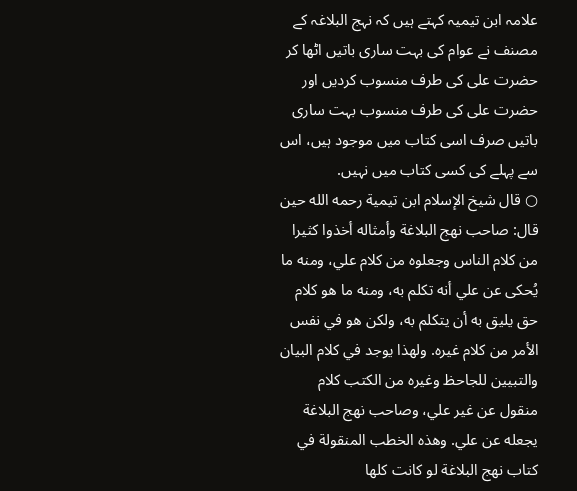علامہ ابن تیمیہ کہتے ہیں کہ نہج البلاغہ کے مصنف نے عوام کی بہت ساری باتیں اٹھا کر حضرت علی کی طرف منسوب کردیں اور حضرت علی کی طرف منسوب بہت ساری باتیں صرف اسی کتاب میں موجود ہیں، اس سے پہلے کی کسی کتاب میں نہیں.
○ قال شيخ الإسلام ابن تيمية رحمه الله حين قال: صاحب نهج البلاغة وأمثاله أخذوا كثيرا من كلام الناس وجعلوه من كلام علي، ومنه ما يُحكى عن علي أنه تكلم به، ومنه ما هو كلام حق يليق به أن يتكلم به، ولكن هو في نفس الأمر من كلام غيره. ولهذا يوجد في كلام البيان والتبيين للجاحظ وغيره من الكتب كلام منقول عن غير علي، وصاحب نهج البلاغة يجعله عن علي. وهذه الخطب المنقولة في كتاب نهج البلاغة لو كانت كلها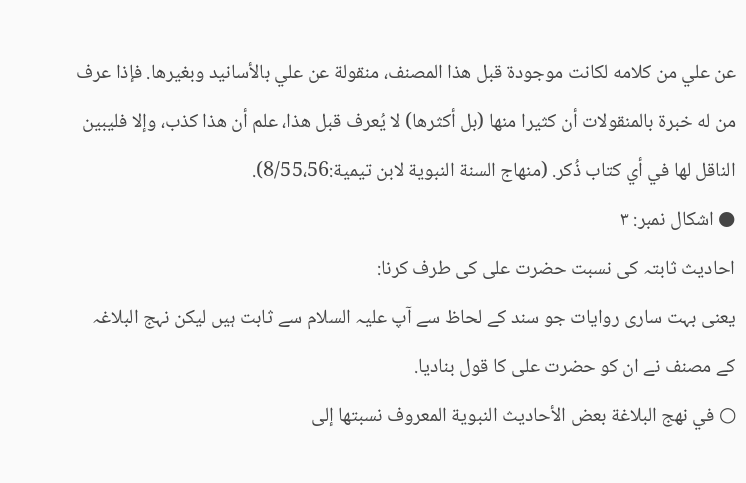عن علي من كلامه لكانت موجودة قبل هذا المصنف، منقولة عن علي بالأسانيد وبغيرها. فإذا عرف من له خبرة بالمنقولات أن كثيرا منها (بل أكثرها) لا يُعرف قبل هذا، علم أن هذا كذب، وإلا فليبين الناقل لها في أي كتاب ذُکر. (منهاج السنة النبوية لابن تيمية:8/55،56).
● اشکال نمبر: ٣
احادیث ثابتہ کی نسبت حضرت علی کی طرف کرنا:
یعنی بہت ساری روایات جو سند کے لحاظ سے آپ علیہ السلام سے ثابت ہیں لیکن نہج البلاغہ کے مصنف نے ان کو حضرت علی کا قول بنادیا.
○ في نهج البلاغة بعض الأحاديث النبوية المعروف نسبتها إلى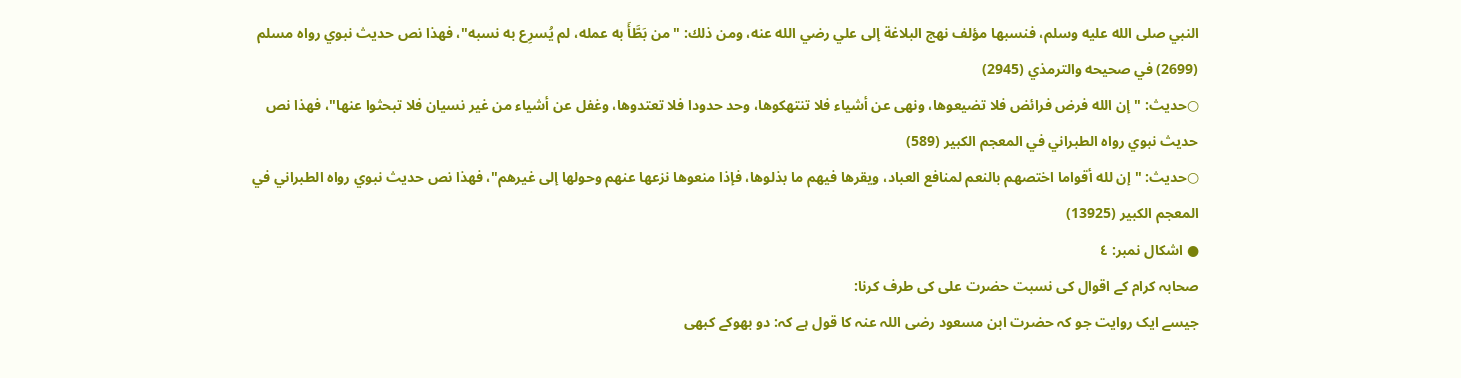النبي صلى الله عليه وسلم، فنسبها مؤلف نهج البلاغة إلى علي رضي الله عنه، ومن ذلك: "من بَطَّأَ به عمله، لم يُسرِع به نسبه"، فهذا نص حديث نبوي رواه مسلم (2699) في صحيحه والترمذي (2945)
○حديث: "إن الله فرض فرائض فلا تضيعوها، ونهى عن أشياء فلا تنتهكوها، وحد حدودا فلا تعتدوها، وغفل عن أشياء من غير نسيان فلا تبحثوا عنها"، فهذا نص حديث نبوي رواه الطبراني في المعجم الكبير (589)
○حديث: "إن لله أقواما اختصهم بالنعم لمنافع العباد، ويقرها فيهم ما بذلوها، فإذا منعوها نزعها عنهم وحولها إلى غيرهم"، فهذا نص حديث نبوي رواه الطبراني في المعجم الكبير (13925)
● اشکال نمبر: ٤
صحابہ کرام کے اقوال کی نسبت حضرت علی کی طرف کرنا:
جیسے ایک روایت جو کہ حضرت ابن مسعود رضی اللہ عنہ کا قول ہے کہ: دو بھوکے کبھی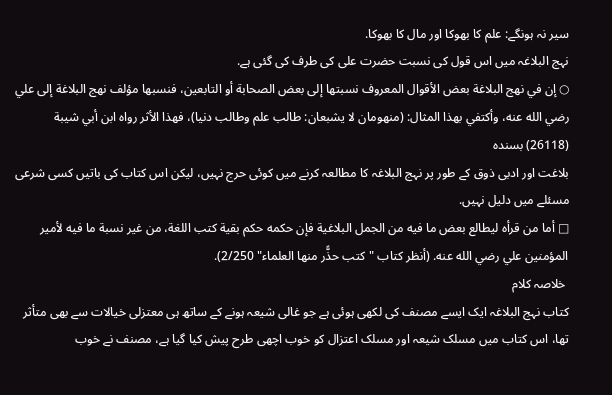سیر نہ ہونگے: علم کا بھوکا اور مال کا بھوکا.
نہج البلاغہ میں اس قول کی نسبت حضرت علی کی طرف کی گئی ہے.
○ إن في نهج البلاغة بعض الأقوال المعروف نسبتها إلى بعض الصحابة أو التابعين، فنسبها مؤلف نهج البلاغة إلى علي رضي الله عنه، وأكتفي بهذا المثال: (منهومان لا يشبعان: طالب علم وطالب دنيا)، فهذا الأثر رواه ابن أبي شيبة (26118) بسنده
بلاغت اور ادبی ذوق کے طور پر نہج البلاغہ کا مطالعہ کرنے میں کوئی حرج نہیں، لیکن اس کتاب کی باتیں کسی شرعی مسئلے میں دلیل نہیں.
□ أما من قرأه ليطالع بعض ما فيه من الجمل البلاغية فإن حكمه حكم بقية كتب اللغة، من غير نسبة ما فيه لأمير المؤمنين علي رضي الله عنه. (أنظر كتاب "كتب حذًّر منها العلماء" 2/250).
 خلاصہ کلام
کتاب نہج البلاغہ ایک ایسے مصنف کی لکھی ہوئی ہے جو غالی شیعہ ہونے کے ساتھ ہی معتزلی خیالات سے بھی متأثر تھا، اس کتاب میں مسلک شیعہ اور مسلک اعتزال کو خوب اچھی طرح پیش کیا گیا ہے، مصنف نے خوب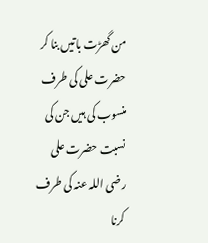من گھڑت باتیں بنا کر حضرت علی کی طرف منسوب کی ہیں جن کی نسبت حضرت علی رضی اللہ عنہ کی طرف کرنا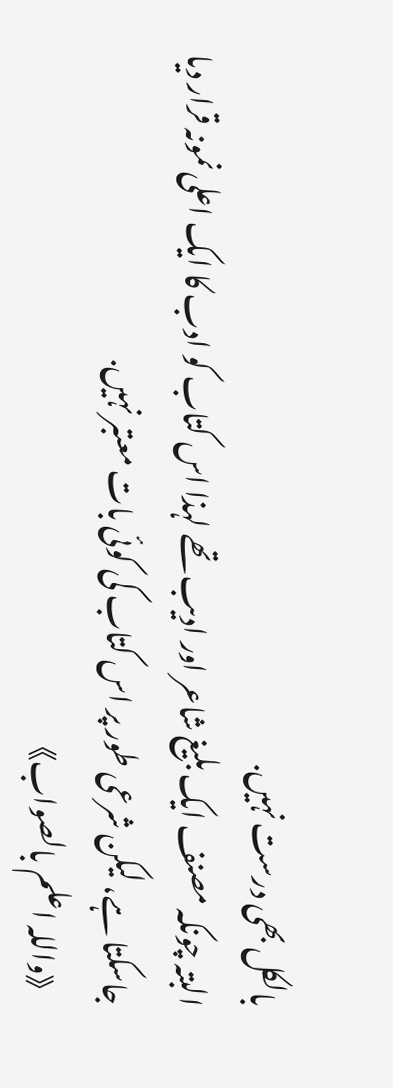بالکل بھی درست نہیں.
البتہ چونکہ مصنف ایک بلیغ شاعر اور ادیب تھے لہذا اس کتاب کو ادب کا ایک اعلی نمونہ قرار دیا جاسکتا ہے، لیکن شرعی طور پر اس کتاب کی کوئی بات معتبر نہیں.
《واللہ اعلم بالصواب》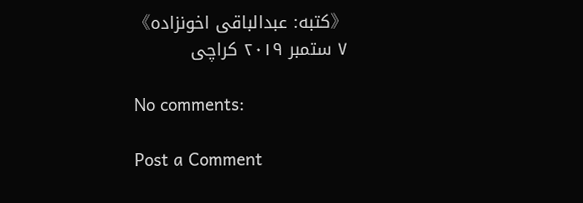《کتبه: عبدالباقی اخونزادہ》
٧ ستمبر ٢٠١٩ کراچی

No comments:

Post a Comment